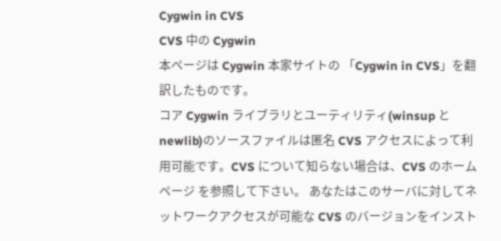Cygwin in CVS
CVS 中の Cygwin
本ページは Cygwin 本家サイトの 「Cygwin in CVS」を翻訳したものです。
コア Cygwin ライブラリとユーティリティ(winsup と newlib)のソースファイルは匿名 CVS アクセスによって利用可能です。CVS について知らない場合は、CVS のホームページ を参照して下さい。 あなたはこのサーバに対してネットワークアクセスが可能な CVS のバージョンをインスト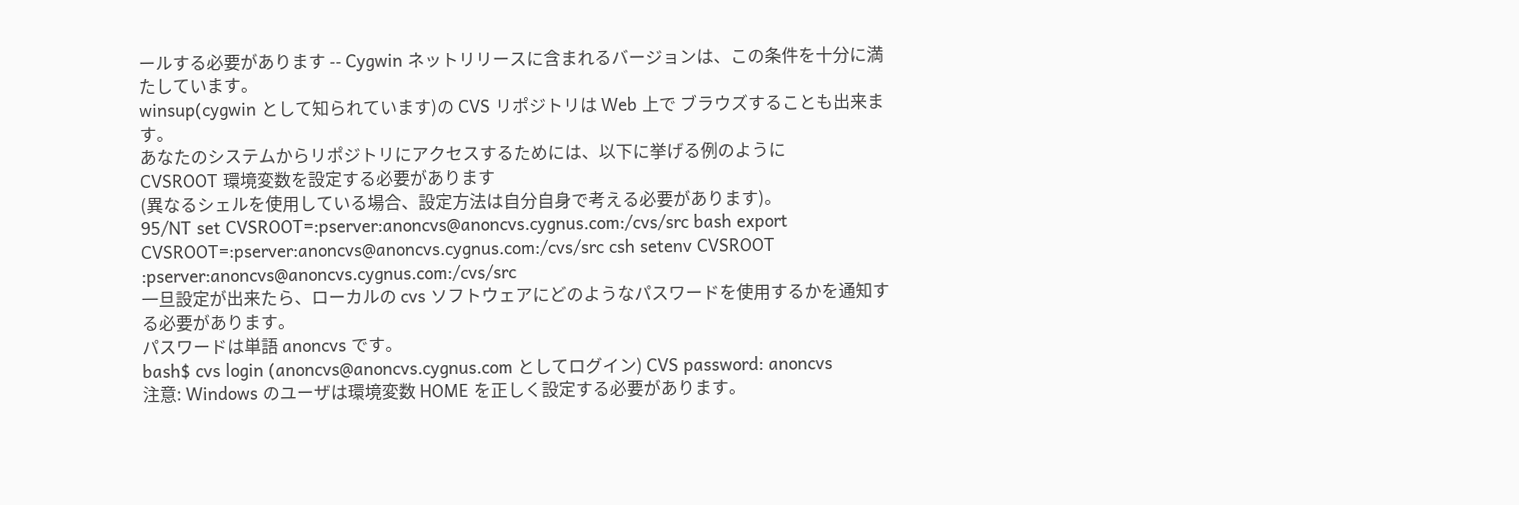ールする必要があります -- Cygwin ネットリリースに含まれるバージョンは、この条件を十分に満たしています。
winsup(cygwin として知られています)の CVS リポジトリは Web 上で ブラウズすることも出来ます。
あなたのシステムからリポジトリにアクセスするためには、以下に挙げる例のように
CVSROOT 環境変数を設定する必要があります
(異なるシェルを使用している場合、設定方法は自分自身で考える必要があります)。
95/NT set CVSROOT=:pserver:anoncvs@anoncvs.cygnus.com:/cvs/src bash export CVSROOT=:pserver:anoncvs@anoncvs.cygnus.com:/cvs/src csh setenv CVSROOT :pserver:anoncvs@anoncvs.cygnus.com:/cvs/src
一旦設定が出来たら、ローカルの cvs ソフトウェアにどのようなパスワードを使用するかを通知する必要があります。
パスワードは単語 anoncvs です。
bash$ cvs login (anoncvs@anoncvs.cygnus.com としてログイン) CVS password: anoncvs
注意: Windows のユーザは環境変数 HOME を正しく設定する必要があります。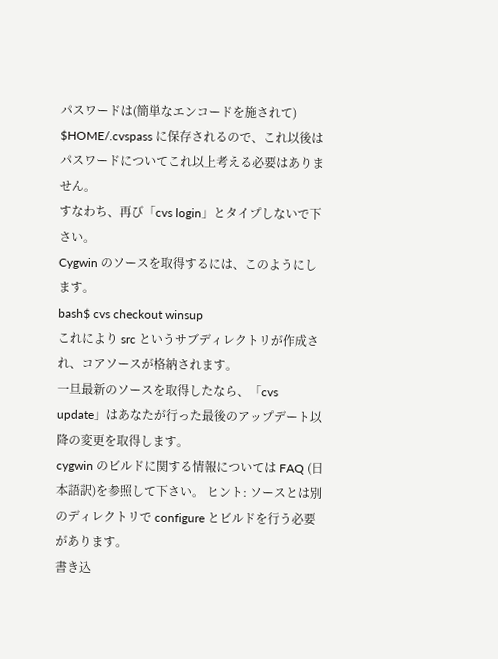パスワードは(簡単なエンコードを施されて)
$HOME/.cvspass に保存されるので、これ以後はパスワードについてこれ以上考える必要はありません。
すなわち、再び「cvs login」とタイプしないで下さい。
Cygwin のソースを取得するには、このようにします。
bash$ cvs checkout winsup
これにより src というサブディレクトリが作成され、コアソースが格納されます。
一旦最新のソースを取得したなら、「cvs update」はあなたが行った最後のアップデート以降の変更を取得します。
cygwin のビルドに関する情報については FAQ (日本語訳)を参照して下さい。 ヒント: ソースとは別のディレクトリで configure とビルドを行う必要があります。
書き込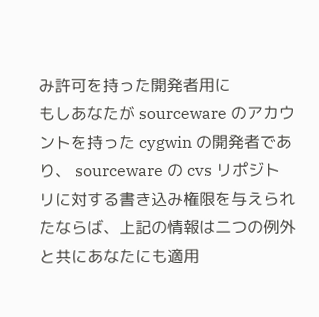み許可を持った開発者用に
もしあなたが sourceware のアカウントを持った cygwin の開発者であり、 sourceware の cvs リポジトリに対する書き込み権限を与えられたならば、上記の情報は二つの例外と共にあなたにも適用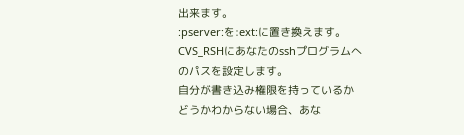出来ます。
:pserver:を:ext:に置き換えます。CVS_RSHにあなたのsshプログラムへのパスを設定します。
自分が書き込み権限を持っているかどうかわからない場合、あな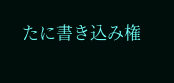たに書き込み権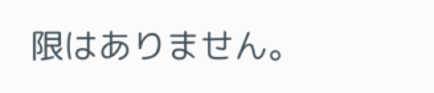限はありません。